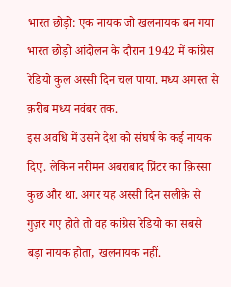भारत छोड़ो: एक नायक जो खलनायक बन गया
भारत छोड़ो आंदोलन के दौरान 1942 में कांग्रेस रेडियो कुल अस्सी दिन चल पाया. मध्य अगस्त से क़रीब मध्य नवंबर तक.
इस अवधि में उसने देश को संघर्ष के कई नायक दिए. लेकिन नरीमन अबराबाद प्रिंटर का क़िस्सा कुछ और था. अगर यह अस्सी दिन सलीक़े से गुज़र गए होते तो वह कांग्रेस रेडियो का सबसे बड़ा नायक होता, खलनायक नहीं.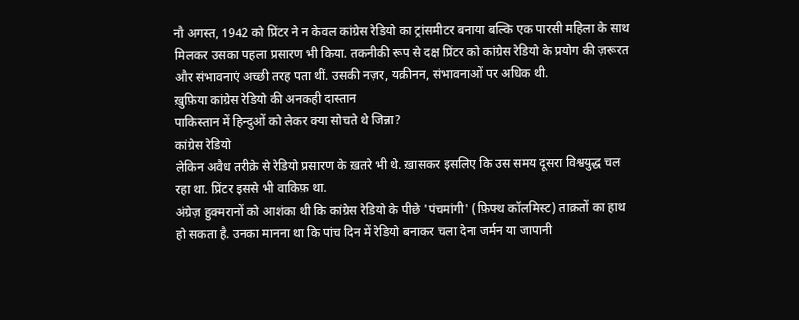नौ अगस्त, 1942 को प्रिंटर ने न केवल कांग्रेस रेडियो का ट्रांसमीटर बनाया बल्कि एक पारसी महिला के साथ मिलकर उसका पहला प्रसारण भी किया. तकनीकी रूप से दक्ष प्रिंटर को कांग्रेस रेडियो के प्रयोग की ज़रूरत और संभावनाएं अच्छी तरह पता थीं. उसकी नज़र, यक़ीनन, संभावनाओं पर अधिक थी.
ख़ुफ़िया कांग्रेस रेडियो की अनकही दास्तान
पाकिस्तान में हिन्दुओं को लेकर क्या सोचते थे जिन्ना?
कांग्रेस रेडियो
लेकिन अवैध तरीक़े से रेडियो प्रसारण के ख़तरे भी थे. ख़ासकर इसलिए कि उस समय दूसरा विश्वयुद्ध चल रहा था. प्रिंटर इससे भी वाकिफ़ था.
अंग्रेज़ हुक्मरानों को आशंका थी कि कांग्रेस रेडियो के पीछे 'पंचमांगी' (फ़िफ्थ कॉलमिस्ट) ताक़तों का हाथ हो सकता है. उनका मानना था कि पांच दिन में रेडियो बनाकर चला देना जर्मन या जापानी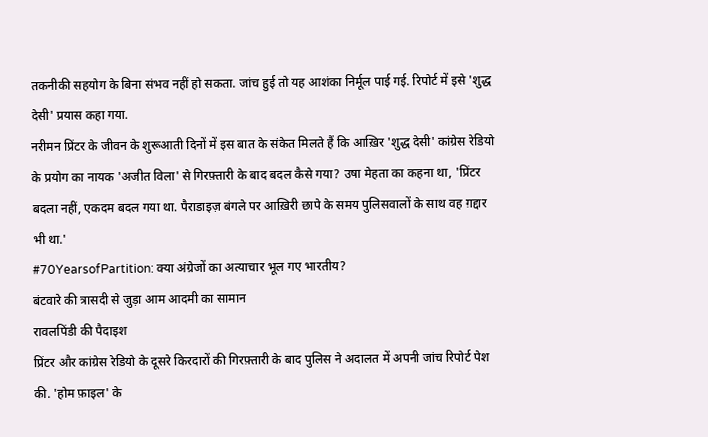तकनीकी सहयोग के बिना संभव नहीं हो सकता. जांच हुई तो यह आशंका निर्मूल पाई गई. रिपोर्ट में इसे 'शुद्ध देसी' प्रयास कहा गया.
नरीमन प्रिंटर के जीवन के शुरूआती दिनों में इस बात के संकेत मिलते हैं कि आख़िर 'शुद्ध देसी' कांग्रेस रेडियो के प्रयोग का नायक 'अजीत विला' से गिरफ़्तारी के बाद बदल कैसे गया? उषा मेहता का कहना था, 'प्रिंटर बदला नहीं, एकदम बदल गया था. पैराडाइज़ बंगले पर आख़िरी छापे के समय पुलिसवालों के साथ वह ग़द्दार भी था.'
#70YearsofPartition: क्या अंग्रेजों का अत्याचार भूल गए भारतीय?
बंटवारे की त्रासदी से जुड़ा आम आदमी का सामान
रावलपिंडी की पैदाइश
प्रिंटर और कांग्रेस रेडियो के दूसरे किरदारों की गिरफ़्तारी के बाद पुलिस ने अदालत में अपनी जांच रिपोर्ट पेश की. 'होम फ़ाइल' के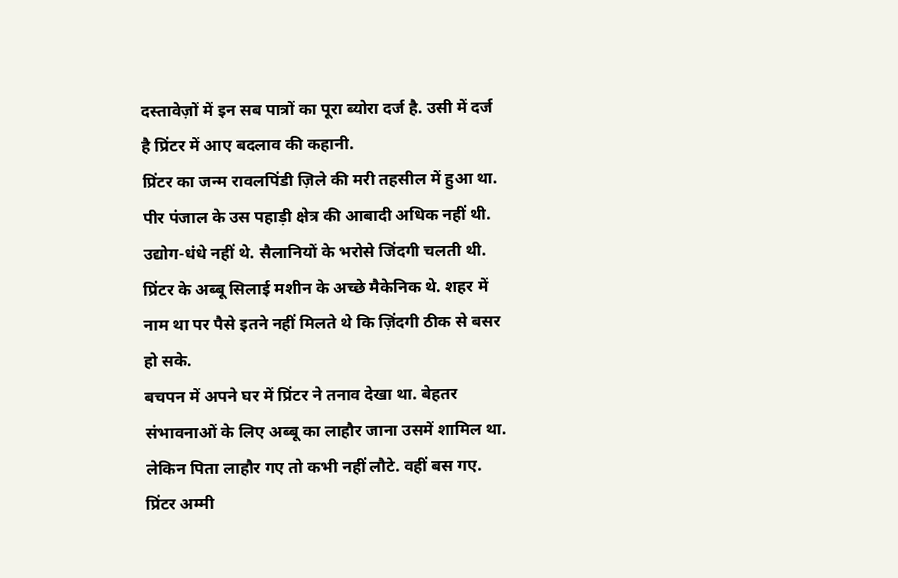दस्तावेज़ों में इन सब पात्रों का पूरा ब्योरा दर्ज है. उसी में दर्ज है प्रिंटर में आए बदलाव की कहानी.
प्रिंटर का जन्म रावलपिंडी ज़िले की मरी तहसील में हुआ था. पीर पंजाल के उस पहाड़ी क्षेत्र की आबादी अधिक नहीं थी. उद्योग-धंधे नहीं थे. सैलानियों के भरोसे जिंदगी चलती थी. प्रिंटर के अब्बू सिलाई मशीन के अच्छे मैकेनिक थे. शहर में नाम था पर पैसे इतने नहीं मिलते थे कि ज़िंदगी ठीक से बसर हो सके.
बचपन में अपने घर में प्रिंटर ने तनाव देखा था. बेहतर संभावनाओं के लिए अब्बू का लाहौर जाना उसमें शामिल था. लेकिन पिता लाहौर गए तो कभी नहीं लौटे. वहीं बस गए. प्रिंटर अम्मी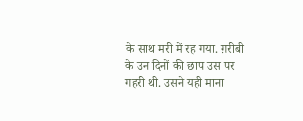के साथ मरी में रह गया. ग़रीबी के उन दिनों की छाप उस पर गहरी थी. उसने यही माना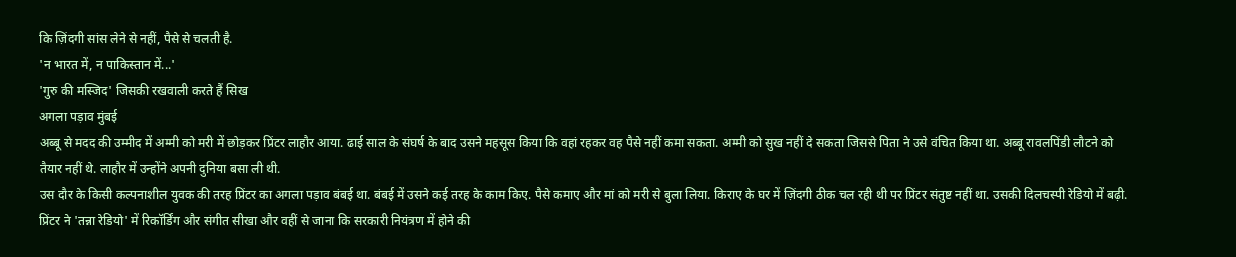कि ज़िंदगी सांस लेने से नहीं, पैसे से चलती है.
'न भारत में, न पाकिस्तान में...'
'गुरु की मस्जिद' जिसकी रखवाली करते हैं सिख
अगला पड़ाव मुंबई
अब्बू से मदद की उम्मीद में अम्मी को मरी में छोड़कर प्रिंटर लाहौर आया. ढाई साल के संघर्ष के बाद उसने महसूस किया कि वहां रहकर वह पैसे नहीं कमा सकता. अम्मी को सुख नहीं दे सकता जिससे पिता ने उसे वंचित किया था. अब्बू रावलपिंडी लौटने को तैयार नहीं थे. लाहौर में उन्होंने अपनी दुनिया बसा ली थी.
उस दौर के किसी कल्पनाशील युवक की तरह प्रिंटर का अगला पड़ाव बंबई था. बंबई में उसने कई तरह के काम किए. पैसे कमाए और मां को मरी से बुला लिया. किराए के घर में ज़िंदगी ठीक चल रही थी पर प्रिंटर संतुष्ट नहीं था. उसकी दिलचस्पी रेडियो में बढ़ी.
प्रिंटर ने 'तन्ना रेडियो' में रिकॉर्डिंग और संगीत सीखा और वहीं से जाना कि सरकारी नियंत्रण में होने की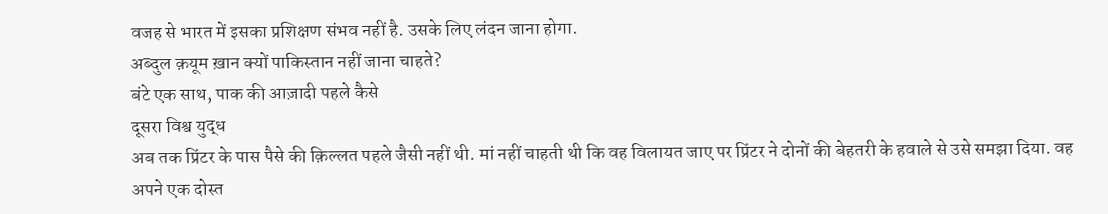वजह से भारत में इसका प्रशिक्षण संभव नहीं है. उसके लिए लंदन जाना होगा.
अब्दुल क़यूम ख़ान क्यों पाकिस्तान नहीं जाना चाहते?
बंटे एक साथ, पाक की आज़ादी पहले कैसे
दूसरा विश्व युद्ध
अब तक प्रिंटर के पास पैसे की क़िल्लत पहले जैसी नहीं थी. मां नहीं चाहती थी कि वह विलायत जाए पर प्रिंटर ने दोनों की बेहतरी के हवाले से उसे समझा दिया. वह अपने एक दोस्त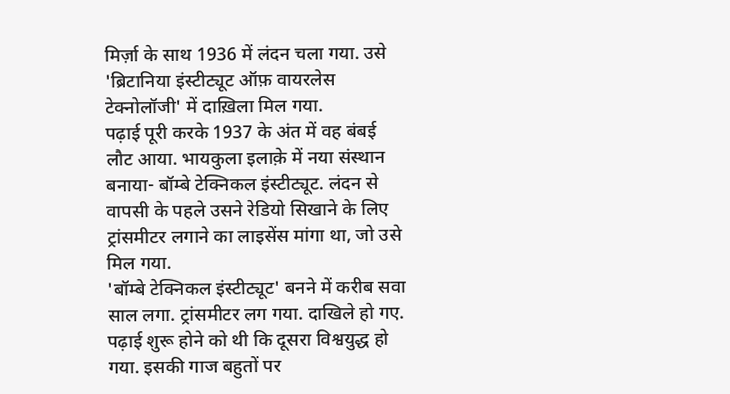मिर्ज़ा के साथ 1936 में लंदन चला गया. उसे 'ब्रिटानिया इंस्टीट्यूट ऑफ़ वायरलेस टेक्नोलॉजी' में दाख़िला मिल गया.
पढ़ाई पूरी करके 1937 के अंत में वह बंबई लौट आया. भायकुला इलाक़े में नया संस्थान बनाया- बॉम्बे टेक्निकल इंस्टीट्यूट. लंदन से वापसी के पहले उसने रेडियो सिखाने के लिए ट्रांसमीटर लगाने का लाइसेंस मांगा था, जो उसे मिल गया.
'बॉम्बे टेक्निकल इंस्टीट्यूट' बनने में करीब सवा साल लगा. ट्रांसमीटर लग गया. दाखिले हो गए. पढ़ाई शुरू होने को थी कि दूसरा विश्वयुद्ध हो गया. इसकी गाज बहुतों पर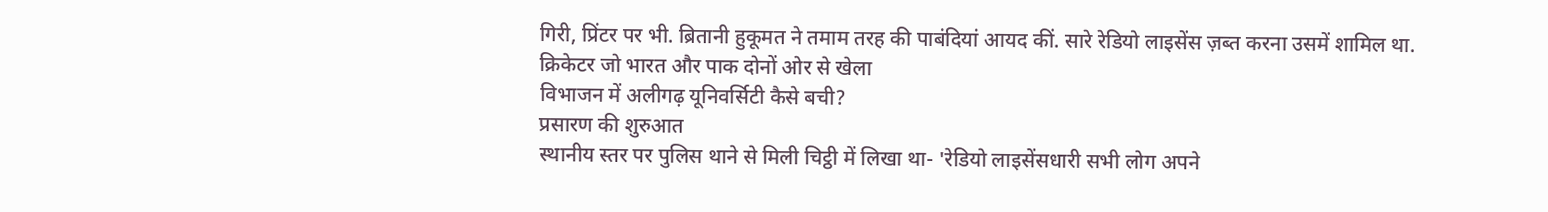गिरी, प्रिंटर पर भी. ब्रितानी हुकूमत ने तमाम तरह की पाबंदियां आयद कीं. सारे रेडियो लाइसेंस ज़ब्त करना उसमें शामिल था.
क्रिकेटर जो भारत और पाक दोनों ओर से खेला
विभाजन में अलीगढ़ यूनिवर्सिटी कैसे बची?
प्रसारण की शुरुआत
स्थानीय स्तर पर पुलिस थाने से मिली चिट्ठी में लिखा था- 'रेडियो लाइसेंसधारी सभी लोग अपने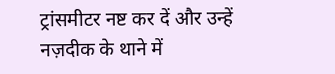ट्रांसमीटर नष्ट कर दें और उन्हें नज़दीक के थाने में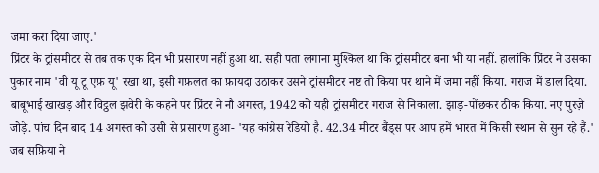जमा करा दिया जाए.'
प्रिंटर के ट्रांसमीटर से तब तक एक दिन भी प्रसारण नहीं हुआ था. सही पता लगाना मुश्किल था कि ट्रांसमीटर बना भी या नहीं. हालांकि प्रिंटर ने उसका पुकार नाम 'वी यू टू एफ़ यू' रखा था, इसी गफ़लत का फ़ायदा उठाकर उसने ट्रांसमीटर नष्ट तो किया पर थाने में जमा नहीं किया. गराज में डाल दिया.
बाबूभाई खाखड़ और विट्ठल झवेरी के कहने पर प्रिंटर ने नौ अगस्त, 1942 को यही ट्रांसमीटर गराज से निकाला. झाड़-पोंछकर ठीक किया. नए पुरज़े जोड़े. पांच दिन बाद 14 अगस्त को उसी से प्रसारण हुआ- 'यह कांग्रेस रेडियो है. 42.34 मीटर बैंड्स पर आप हमें भारत में किसी स्थान से सुन रहे हैं.'
जब सफ़िया ने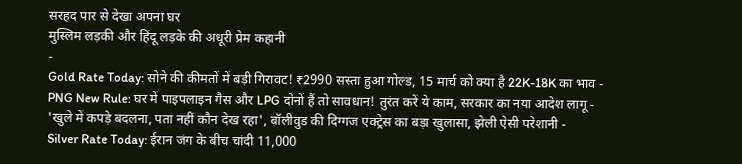सरहद पार से देखा अपना घर
मुस्लिम लड़की और हिंदू लड़के की अधूरी प्रेम कहानी
-
Gold Rate Today: सोने की कीमतों में बड़ी गिरावट! ₹2990 सस्ता हुआ गोल्ड, 15 मार्च को क्या है 22K-18K का भाव -
PNG New Rule: घर में पाइपलाइन गैस और LPG दोनों हैं तो सावधान! तुरंत करें ये काम, सरकार का नया आदेश लागू -
'खुले में कपड़े बदलना, पता नहीं कौन देख रहा', बॉलीवुड की दिग्गज एक्ट्रेस का बड़ा खुलासा, झेली ऐसी परेशानी -
Silver Rate Today: ईरान जंग के बीच चांदी 11,000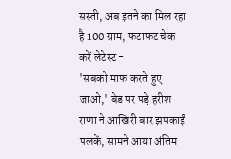सस्ती, अब इतने का मिल रहा है 100 ग्राम, फटाफट चेक करें लेटेस्ट -
'सबको माफ करते हुए जाओ,' बेड पर पड़े हरीश राणा ने आखिरी बार झपकाईं पलकें, सामने आया अंतिम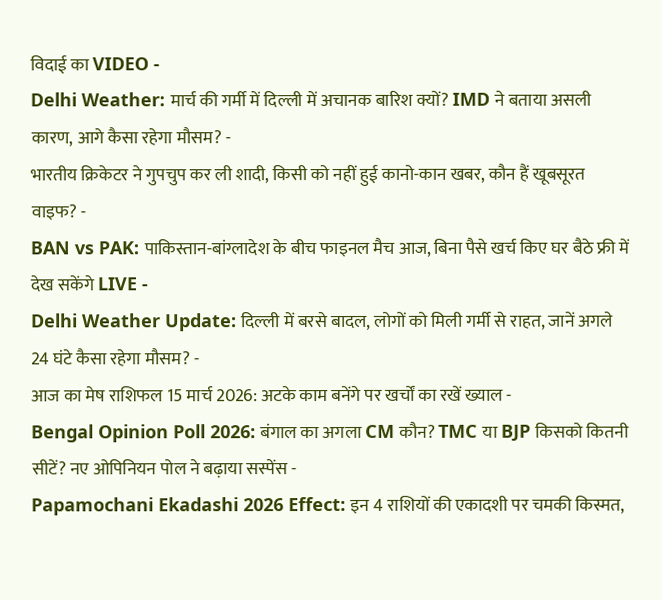विदाई का VIDEO -
Delhi Weather: मार्च की गर्मी में दिल्ली में अचानक बारिश क्यों? IMD ने बताया असली कारण, आगे कैसा रहेगा मौसम? -
भारतीय क्रिकेटर ने गुपचुप कर ली शादी, किसी को नहीं हुई कानो-कान खबर, कौन हैं खूबसूरत वाइफ? -
BAN vs PAK: पाकिस्तान-बांग्लादेश के बीच फाइनल मैच आज, बिना पैसे खर्च किए घर बैठे फ्री में देख सकेंगे LIVE -
Delhi Weather Update: दिल्ली में बरसे बादल, लोगों को मिली गर्मी से राहत, जानें अगले 24 घंटे कैसा रहेगा मौसम? -
आज का मेष राशिफल 15 मार्च 2026: अटके काम बनेंगे पर खर्चों का रखें ख्याल -
Bengal Opinion Poll 2026: बंगाल का अगला CM कौन? TMC या BJP किसको कितनी सीटें? नए ओपिनियन पोल ने बढ़ाया सस्पेंस -
Papamochani Ekadashi 2026 Effect: इन 4 राशियों की एकादशी पर चमकी किस्मत,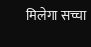मिलेगा सच्चा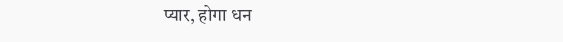प्यार, होगा धन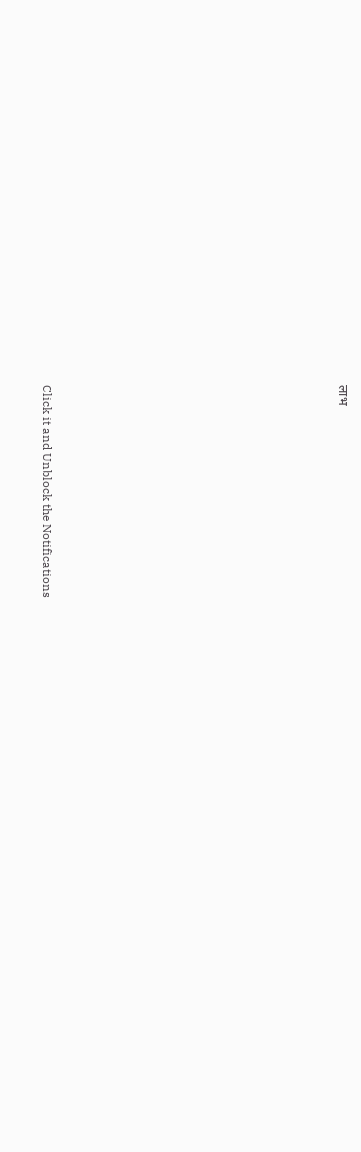लाभ












Click it and Unblock the Notifications